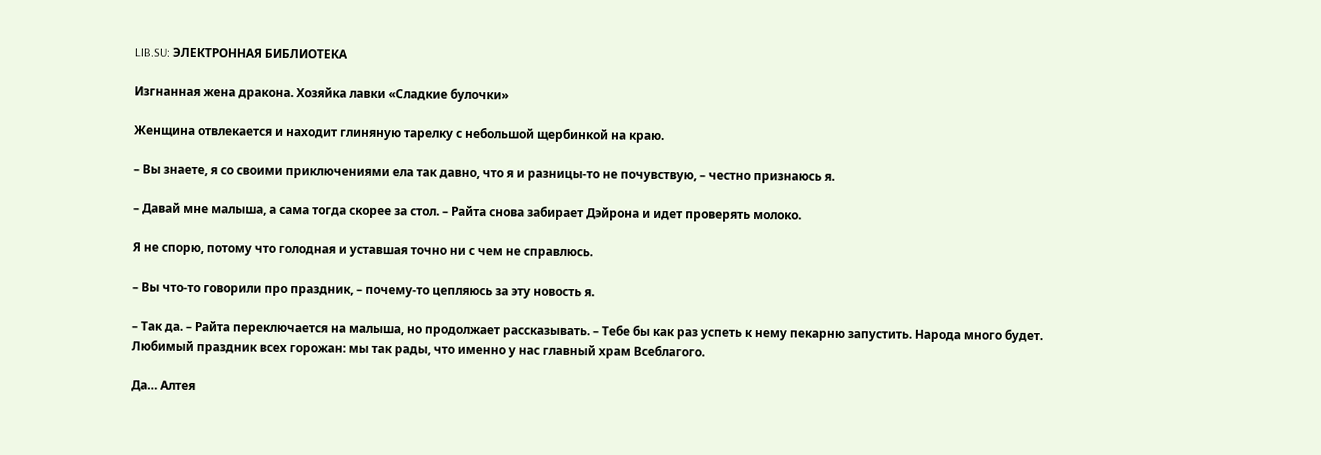LIB.SU: ЭЛЕКТРОННАЯ БИБЛИОТЕКА

Изгнанная жена дракона. Хозяйка лавки «Сладкие булочки»

Женщина отвлекается и находит глиняную тарелку с небольшой щербинкой на краю.

– Вы знаете, я со своими приключениями ела так давно, что я и разницы‑то не почувствую, – честно признаюсь я.

– Давай мне малыша, а сама тогда скорее за стол. – Райта снова забирает Дэйрона и идет проверять молоко.

Я не спорю, потому что голодная и уставшая точно ни с чем не справлюсь.

– Вы что‑то говорили про праздник, – почему‑то цепляюсь за эту новость я.

– Так да. – Райта переключается на малыша, но продолжает рассказывать. – Тебе бы как раз успеть к нему пекарню запустить. Народа много будет. Любимый праздник всех горожан: мы так рады, что именно у нас главный храм Всеблагого.

Да… Алтея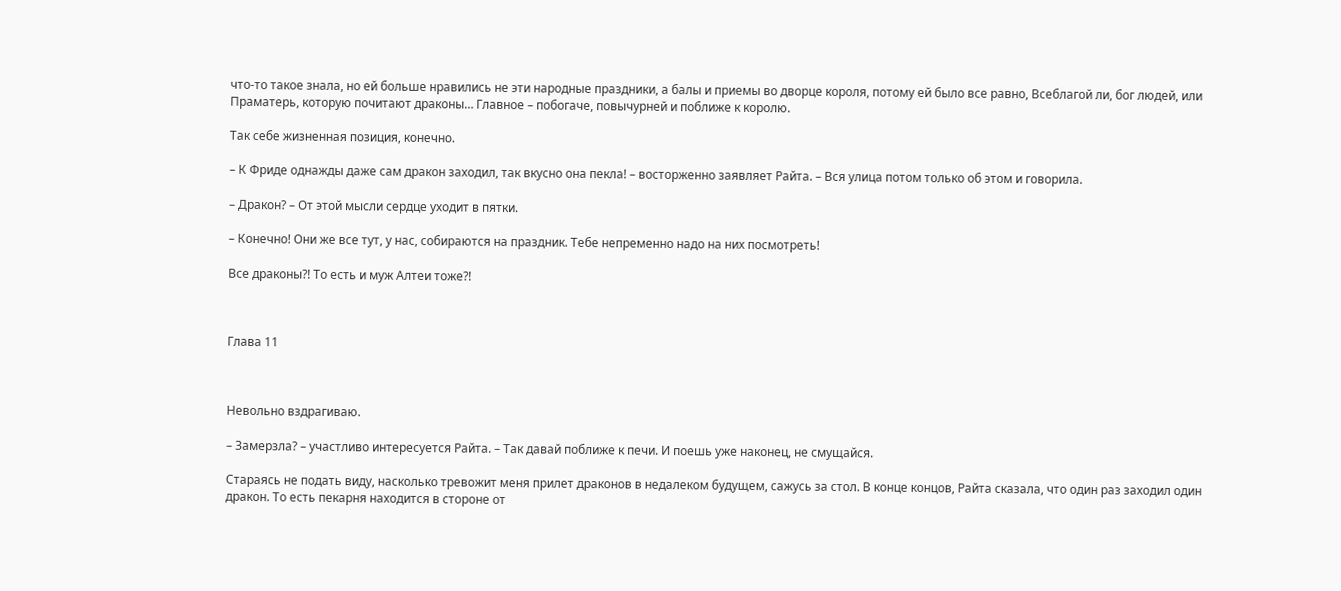что‑то такое знала, но ей больше нравились не эти народные праздники, а балы и приемы во дворце короля, потому ей было все равно, Всеблагой ли, бог людей, или Праматерь, которую почитают драконы… Главное – побогаче, повычурней и поближе к королю.

Так себе жизненная позиция, конечно.

– К Фриде однажды даже сам дракон заходил, так вкусно она пекла! – восторженно заявляет Райта. – Вся улица потом только об этом и говорила.

– Дракон? – От этой мысли сердце уходит в пятки.

– Конечно! Они же все тут, у нас, собираются на праздник. Тебе непременно надо на них посмотреть!

Все драконы?! То есть и муж Алтеи тоже?!



Глава 11



Невольно вздрагиваю.

– Замерзла? – участливо интересуется Райта. – Так давай поближе к печи. И поешь уже наконец, не смущайся.

Стараясь не подать виду, насколько тревожит меня прилет драконов в недалеком будущем, сажусь за стол. В конце концов, Райта сказала, что один раз заходил один дракон. То есть пекарня находится в стороне от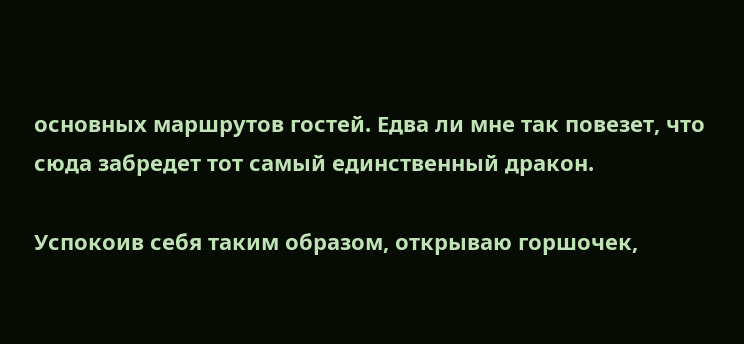основных маршрутов гостей. Едва ли мне так повезет, что сюда забредет тот самый единственный дракон.

Успокоив себя таким образом, открываю горшочек,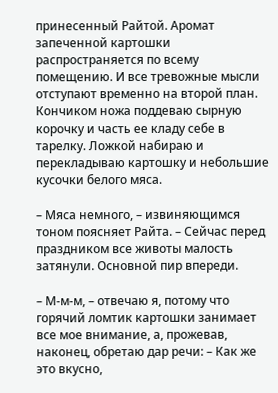принесенный Райтой. Аромат запеченной картошки распространяется по всему помещению. И все тревожные мысли отступают временно на второй план. Кончиком ножа поддеваю сырную корочку и часть ее кладу себе в тарелку. Ложкой набираю и перекладываю картошку и небольшие кусочки белого мяса.

– Мяса немного, – извиняющимся тоном поясняет Райта. – Сейчас перед праздником все животы малость затянули. Основной пир впереди.

– М‑м‑м, – отвечаю я, потому что горячий ломтик картошки занимает все мое внимание, а, прожевав, наконец, обретаю дар речи: – Как же это вкусно,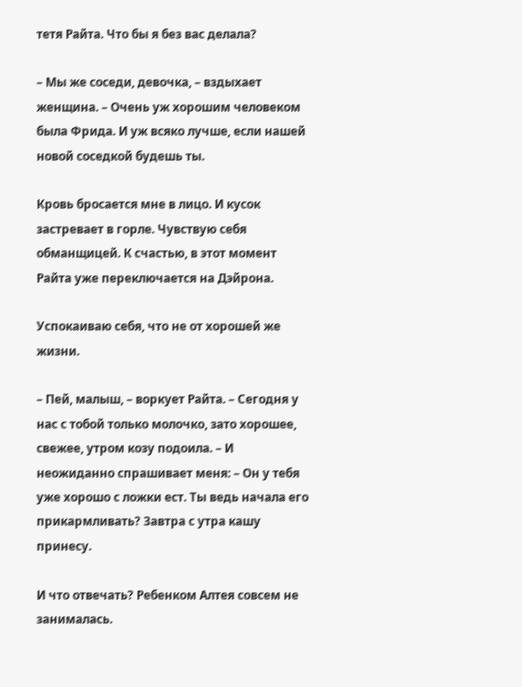тетя Райта. Что бы я без вас делала?

– Мы же соседи, девочка, – вздыхает женщина. – Очень уж хорошим человеком была Фрида. И уж всяко лучше, если нашей новой соседкой будешь ты.

Кровь бросается мне в лицо. И кусок застревает в горле. Чувствую себя обманщицей. К счастью, в этот момент Райта уже переключается на Дэйрона.

Успокаиваю себя, что не от хорошей же жизни.

– Пей, малыш, – воркует Райта. – Сегодня у нас с тобой только молочко, зато хорошее, свежее, утром козу подоила. – И неожиданно спрашивает меня: – Он у тебя уже хорошо с ложки ест. Ты ведь начала его прикармливать? Завтра с утра кашу принесу.

И что отвечать? Ребенком Алтея совсем не занималась.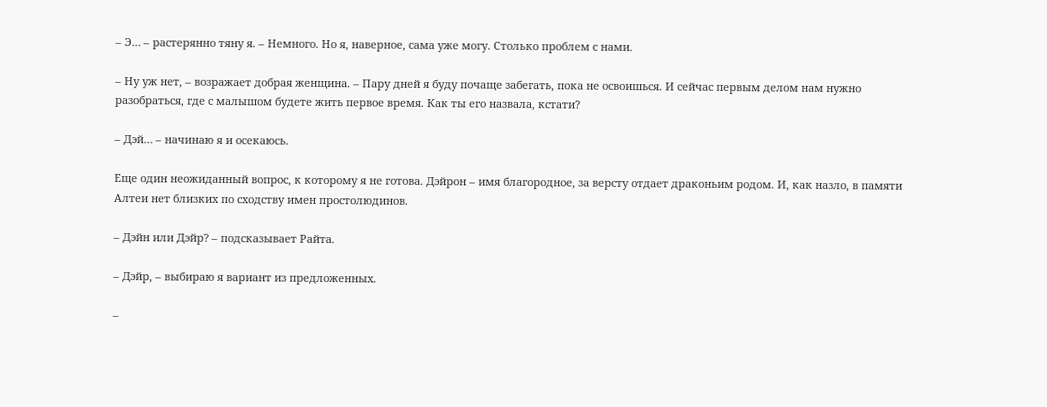– Э… – растерянно тяну я. – Немного. Но я, наверное, сама уже могу. Столько проблем с нами.

– Ну уж нет, – возражает добрая женщина. – Пару дней я буду почаще забегать, пока не освоишься. И сейчас первым делом нам нужно разобраться, где с малышом будете жить первое время. Как ты его назвала, кстати?

– Дэй… – начинаю я и осекаюсь.

Еще один неожиданный вопрос, к которому я не готова. Дэйрон – имя благородное, за версту отдает драконьим родом. И, как назло, в памяти Алтеи нет близких по сходству имен простолюдинов.

– Дэйн или Дэйр? – подсказывает Райта.

– Дэйр, – выбираю я вариант из предложенных.

–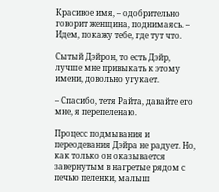Красивое имя, – одобрительно говорит женщина, поднимаясь. – Идем, покажу тебе, где тут что.

Сытый Дэйрон, то есть Дэйр, лучше мне привыкать к этому имени, довольно угукает.

– Спасибо, тетя Райта, давайте его мне, я перепеленаю.

Процесс подмывания и переодевания Дэйра не радует. Но, как только он оказывается завернутым в нагретые рядом с печью пеленки, малыш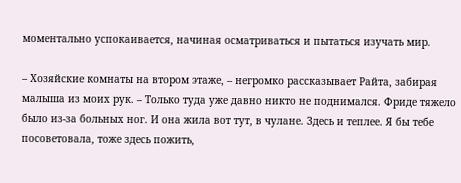моментально успокаивается, начиная осматриваться и пытаться изучать мир.

– Хозяйские комнаты на втором этаже, – негромко рассказывает Райта, забирая малыша из моих рук. – Только туда уже давно никто не поднимался. Фриде тяжело было из‑за больных ног. И она жила вот тут, в чулане. Здесь и теплее. Я бы тебе посоветовала, тоже здесь пожить,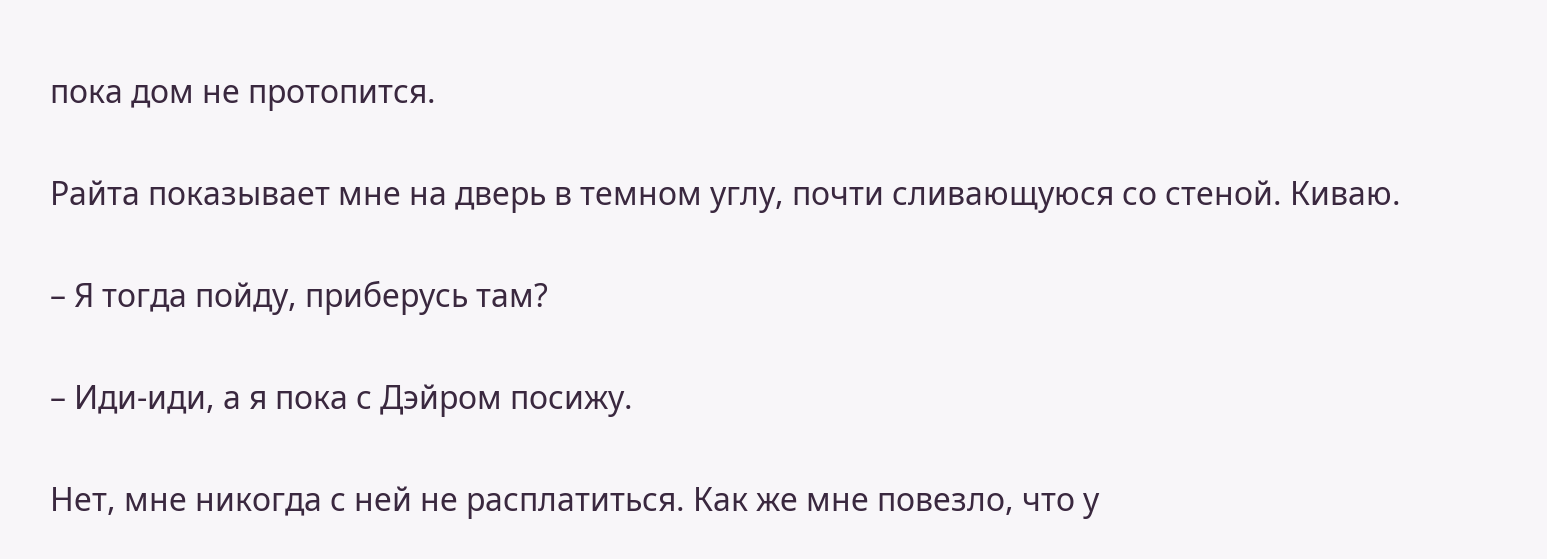пока дом не протопится.

Райта показывает мне на дверь в темном углу, почти сливающуюся со стеной. Киваю.

– Я тогда пойду, приберусь там?

– Иди‑иди, а я пока с Дэйром посижу.

Нет, мне никогда с ней не расплатиться. Как же мне повезло, что у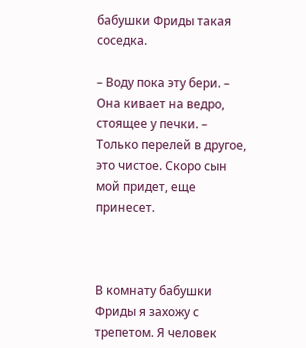бабушки Фриды такая соседка.

– Воду пока эту бери. – Она кивает на ведро, стоящее у печки. – Только перелей в другое, это чистое. Скоро сын мой придет, еще принесет.



В комнату бабушки Фриды я захожу с трепетом. Я человек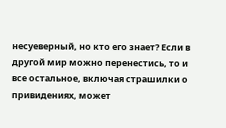несуеверный, но кто его знает? Если в другой мир можно перенестись, то и все остальное, включая страшилки о привидениях, может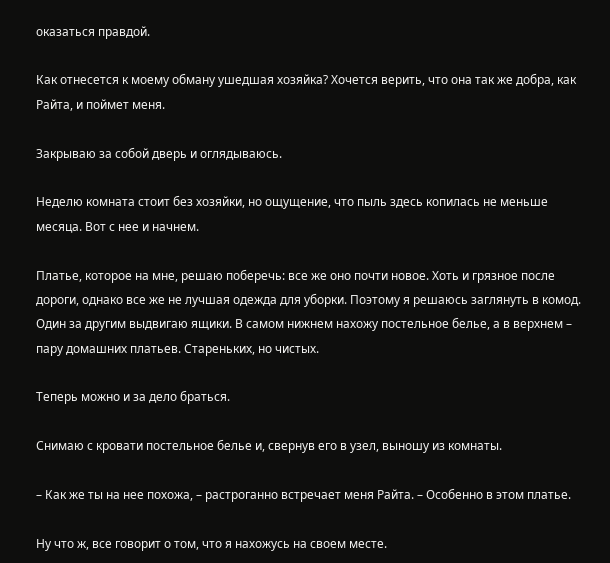оказаться правдой.

Как отнесется к моему обману ушедшая хозяйка? Хочется верить, что она так же добра, как Райта, и поймет меня.

Закрываю за собой дверь и оглядываюсь.

Неделю комната стоит без хозяйки, но ощущение, что пыль здесь копилась не меньше месяца. Вот с нее и начнем.

Платье, которое на мне, решаю поберечь: все же оно почти новое. Хоть и грязное после дороги, однако все же не лучшая одежда для уборки. Поэтому я решаюсь заглянуть в комод. Один за другим выдвигаю ящики. В самом нижнем нахожу постельное белье, а в верхнем – пару домашних платьев. Стареньких, но чистых.

Теперь можно и за дело браться.

Снимаю с кровати постельное белье и, свернув его в узел, выношу из комнаты.

– Как же ты на нее похожа, – растроганно встречает меня Райта. – Особенно в этом платье.

Ну что ж, все говорит о том, что я нахожусь на своем месте.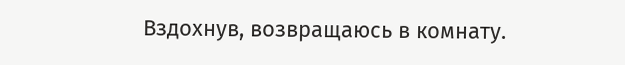Вздохнув, возвращаюсь в комнату.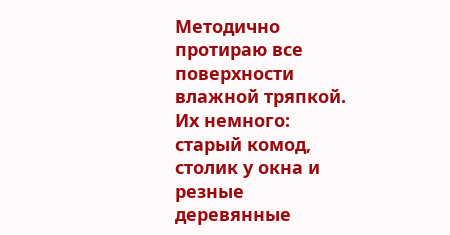Методично протираю все поверхности влажной тряпкой. Их немного: старый комод, столик у окна и резные деревянные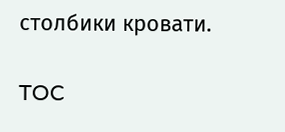столбики кровати.

TOC